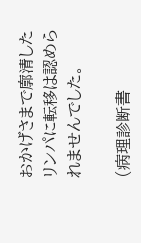おかげさまで廓清したリンパに転移は認められませんでした。

(病理診断書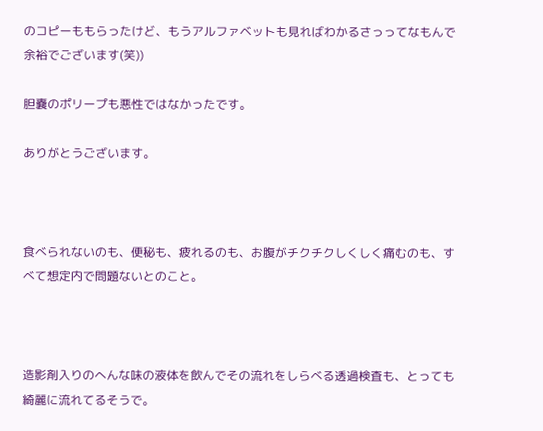のコピーももらったけど、もうアルファベットも見ればわかるさっってなもんで余裕でございます(笑))

胆嚢のポリープも悪性ではなかったです。

ありがとうございます。



食べられないのも、便秘も、疲れるのも、お腹がチクチクしくしく痛むのも、すべて想定内で問題ないとのこと。



造影剤入りのへんな味の液体を飲んでその流れをしらべる透過検査も、とっても綺麗に流れてるそうで。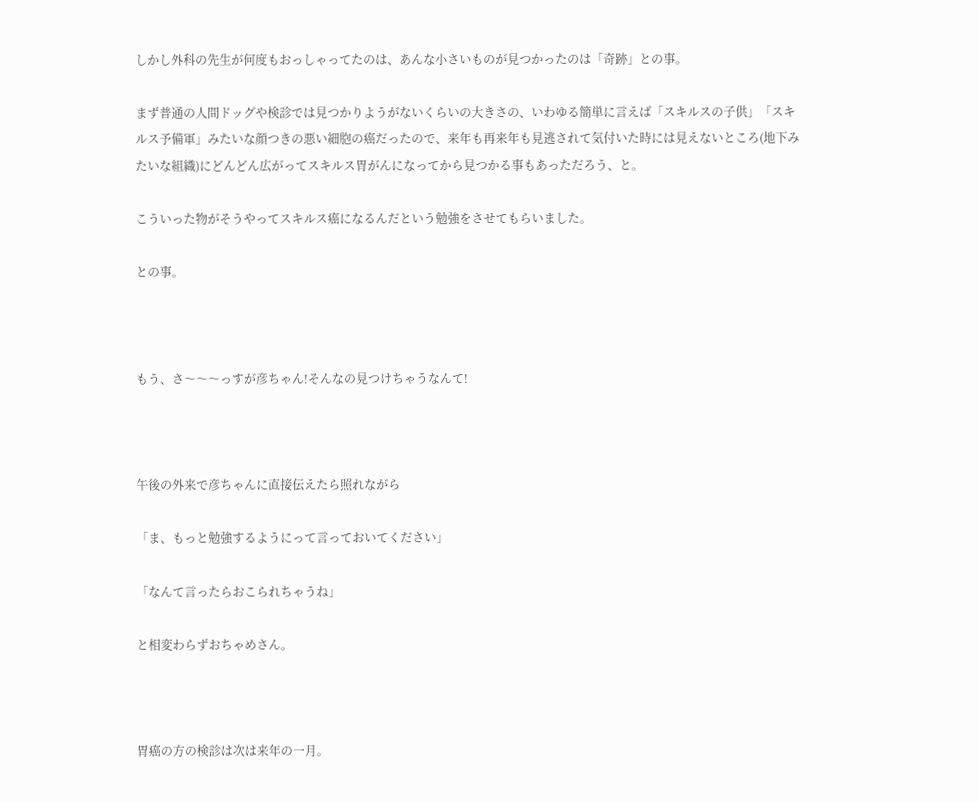しかし外科の先生が何度もおっしゃってたのは、あんな小さいものが見つかったのは「奇跡」との事。

まず普通の人間ドッグや検診では見つかりようがないくらいの大きさの、いわゆる簡単に言えば「スキルスの子供」「スキルス予備軍」みたいな顔つきの悪い細胞の癌だったので、来年も再来年も見逃されて気付いた時には見えないところ(地下みたいな組織)にどんどん広がってスキルス胃がんになってから見つかる事もあっただろう、と。

こういった物がそうやってスキルス癌になるんだという勉強をさせてもらいました。

との事。



もう、さ〜〜〜っすが彦ちゃん!そんなの見つけちゃうなんて!



午後の外来で彦ちゃんに直接伝えたら照れながら

「ま、もっと勉強するようにって言っておいてください」

「なんて言ったらおこられちゃうね」

と相変わらずおちゃめさん。



胃癌の方の検診は次は来年の一月。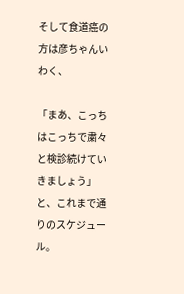そして食道癌の方は彦ちゃんいわく、

「まあ、こっちはこっちで粛々と検診続けていきましょう」と、これまで通りのスケジュール。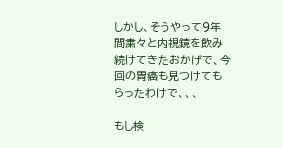しかし、そうやって9年間粛々と内視鏡を飲み続けてきたおかげで、今回の胃癌も見つけてもらったわけで、、、

もし検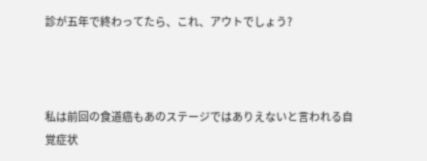診が五年で終わってたら、これ、アウトでしょう?



私は前回の食道癌もあのステージではありえないと言われる自覚症状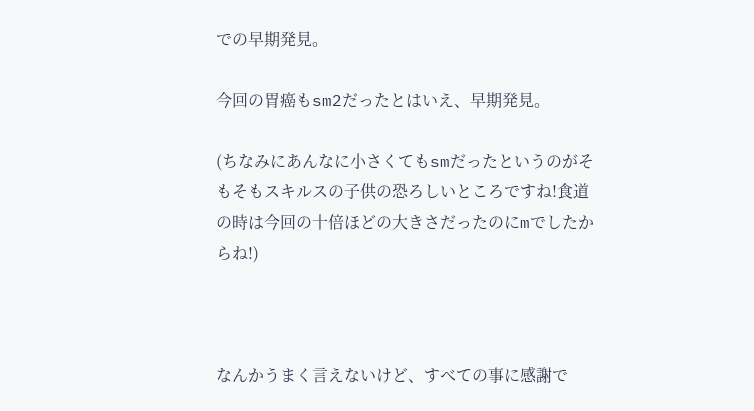での早期発見。

今回の胃癌もsm2だったとはいえ、早期発見。

(ちなみにあんなに小さくてもsmだったというのがそもそもスキルスの子供の恐ろしいところですね!食道の時は今回の十倍ほどの大きさだったのにmでしたからね!)



なんかうまく言えないけど、すべての事に感謝で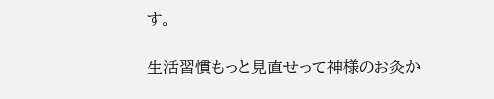す。

生活習慣もっと見直せって神様のお灸か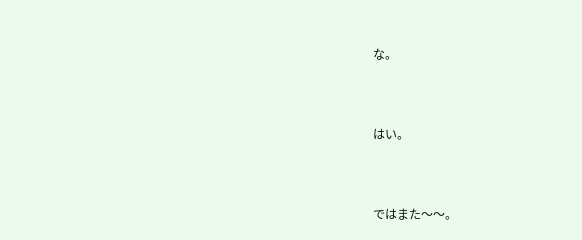な。



はい。



ではまた〜〜。